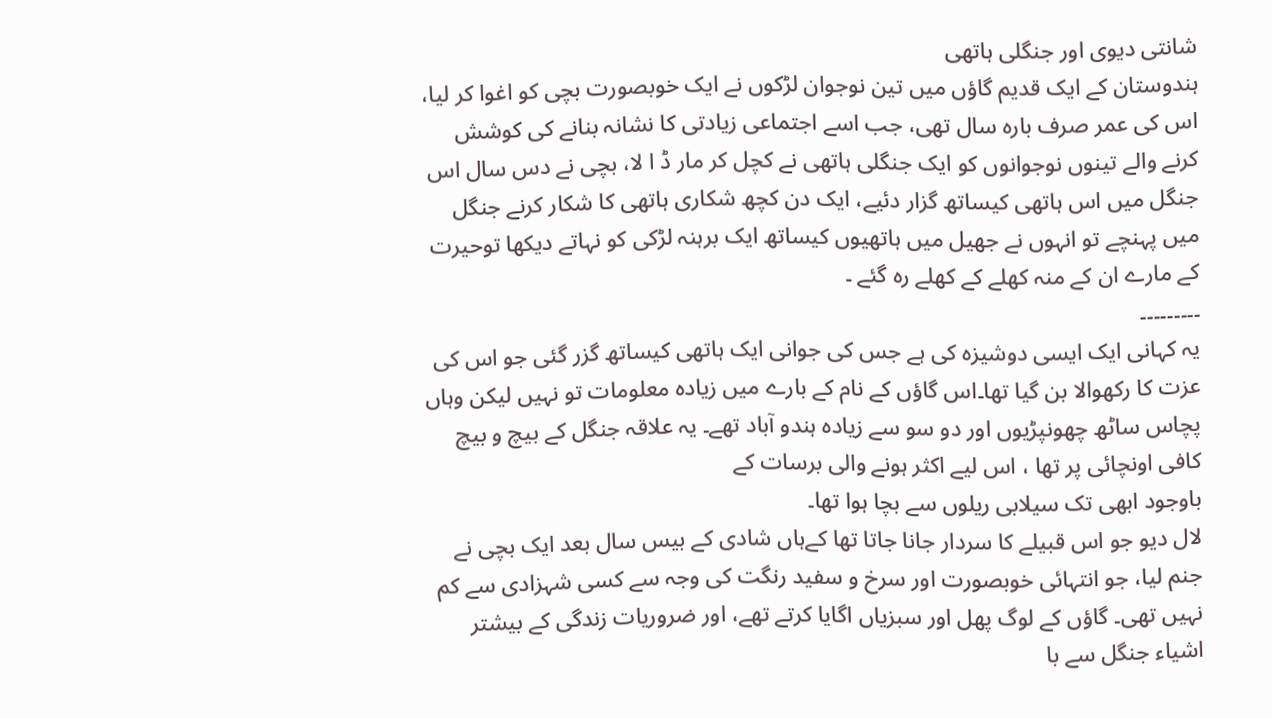شانتی دیوی اور جنگلی ہاتھی
ہندوستان کے ایک قدیم گاؤں میں تین نوجوان لڑکوں نے ایک خوبصورت بچی کو اغوا کر لیا، اس کی عمر صرف بارہ سال تھی، جب اسے اجتماعی زیادتی کا نشانہ بنانے کی کوشش کرنے والے تینوں نوجوانوں کو ایک جنگلی ہاتھی نے کچل کر مار ڈ ا لا، بچی نے دس سال اس جنگل میں اس ہاتھی کیساتھ گزار دئیے، ایک دن کچھ شکاری ہاتھی کا شکار کرنے جنگل میں پہنچے تو انہوں نے جھیل میں ہاتھیوں کیساتھ ایک برہنہ لڑکی کو نہاتے دیکھا توحیرت کے مارے ان کے منہ کھلے کے کھلے رہ گئے ۔
۔۔۔۔۔۔۔۔۔
یہ کہانی ایک ایسی دوشیزہ کی ہے جس کی جوانی ایک ہاتھی کیساتھ گزر گئی جو اس کی عزت کا رکھوالا بن گیا تھا۔اس گاؤں کے نام کے بارے میں زیادہ معلومات تو نہیں لیکن وہاں پچاس ساٹھ چھونپڑیوں اور دو سو سے زیادہ ہندو آباد تھے۔ یہ علاقہ جنگل کے بیچ و بیچ کافی اونچائی پر تھا ، اس لیے اکثر ہونے والی برسات کے
باوجود ابھی تک سیلابی ریلوں سے بچا ہوا تھا۔
لال دیو جو اس قبیلے کا سردار جانا جاتا تھا کےہاں شادی کے بیس سال بعد ایک بچی نے جنم لیا، جو انتہائی خوبصورت اور سرخ و سفید رنگت کی وجہ سے کسی شہزادی سے کم نہیں تھی۔ گاؤں کے لوگ پھل اور سبزیاں اگایا کرتے تھے، اور ضروریات زندگی کے بیشتر اشیاء جنگل سے با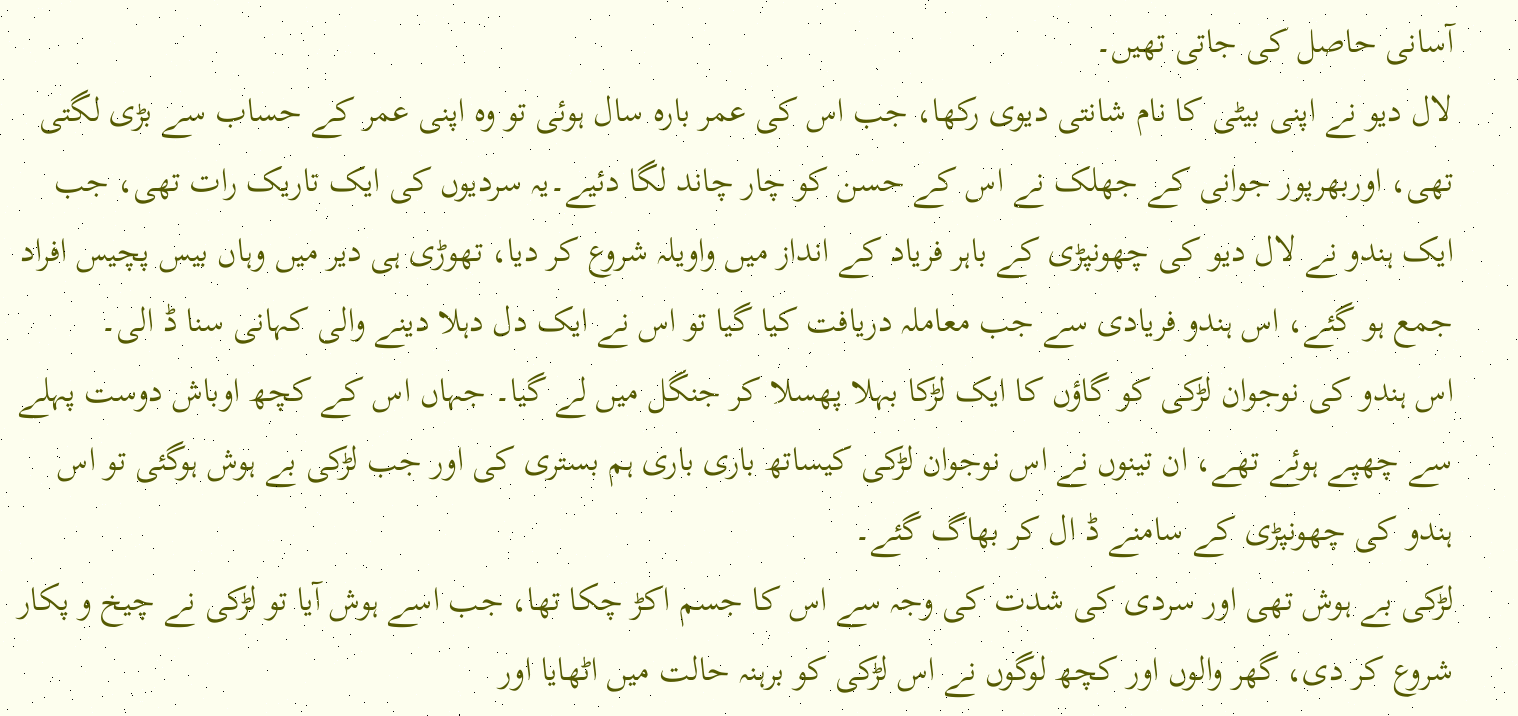آسانی حاصل کی جاتی تھیں۔
لال دیو نے اپنی بیٹی کا نام شانتی دیوی رکھا، جب اس کی عمر بارہ سال ہوئی تو وہ اپنی عمر کے حساب سے بڑی لگتی تھی، اوربھرپور جوانی کے جھلک نے اس کے حسن کو چار چاند لگا دئیے۔یہ سردیوں کی ایک تاریک رات تھی، جب ایک ہندو نے لال دیو کی چھونپڑی کے باہر فریاد کے انداز میں واویلہ شروع کر دیا، تھوڑی ہی دیر میں وہاں بیس پچیس افراد جمع ہو گئے، اس ہندو فریادی سے جب معاملہ دریافت کیا گیا تو اس نے ایک دل دہلا دینے والی کہانی سنا ڈ الی۔
اس ہندو کی نوجوان لڑکی کو گاؤں کا ایک لڑکا بہلا پھسلا کر جنگل میں لے گیا۔ جہاں اس کے کچھ اوباش دوست پہلے سے چھپے ہوئے تھے، ان تینوں نے اس نوجوان لڑکی کیساتھ باری باری ہم بستری کی اور جب لڑکی بے ہوش ہوگئی تو اس ہندو کی چھونپڑی کے سامنے ڈ ال کر بھاگ گئے۔
لڑکی بے ہوش تھی اور سردی کی شدت کی وجہ سے اس کا جسم اکڑ چکا تھا، جب اسے ہوش آیا تو لڑکی نے چیخ و پکار شروع کر دی، گھر والوں اور کچھ لوگوں نے اس لڑکی کو برہنہ حالت میں اٹھایا اور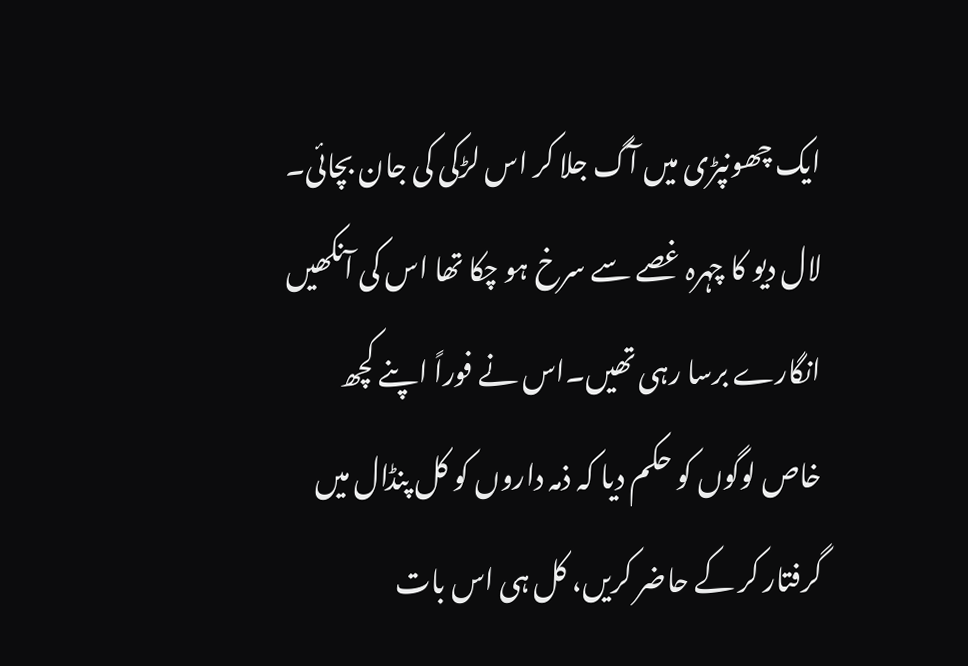ایک چھونپڑی میں آگ جلا کر اس لڑکی کی جان بچائی۔
لال دیو کا چہرہ غصے سے سرخ ہو چکا تھا اس کی آنکھیں انگارے برسا رہی تھیں۔اس نے فوراً اپنے کچھ خاص لوگوں کو حکم دیا کہ ذمہ داروں کو کل پنڈال میں گرفتار کر کے حاضر کریں، کل ہی اس بات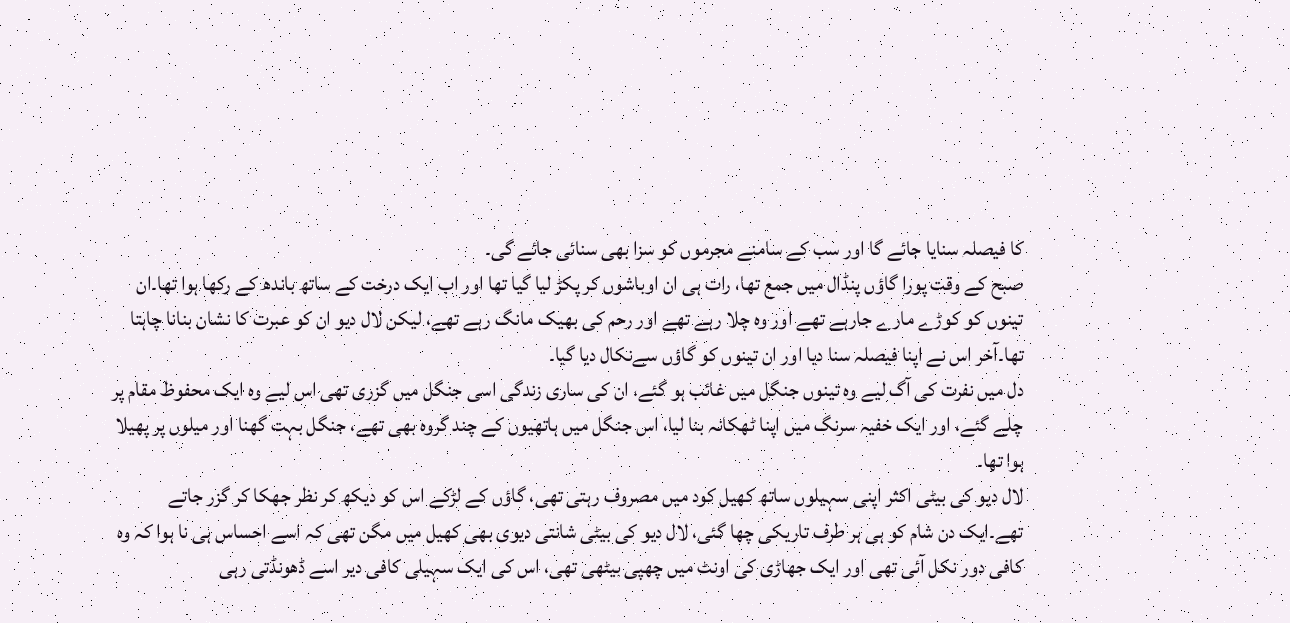کا فیصلہ سنایا جائے گا اور سب کے سامنے مجرموں کو سزا بھی سنائی جائے گی۔
صبح کے وقت پورا گاؤں پنڈال میں جمع تھا، رات ہی ان اوباشوں کر پکڑ لیا گیا تھا اور اب ایک درخت کے ساتھ باندھ کے رکھا ہوا تھا۔ان تینوں کو کوڑے مارے جارہے تھے اور وہ چلا رہے تھے اور رحم کی بھیک مانگ رہے تھے، لیکن لال دیو ان کو عبرت کا نشان بنانا چاہتا تھا۔آخر اس نے اپنا فیصلہ سنا دیا اور ان تینوں کو گاؤں سےنکال دیا گیا۔
دل میں نفرت کی آگ لیے وہ تینوں جنگل میں غائب ہو گئے، ان کی ساری زندگی اسی جنگل میں گزری تھی اس لیے وہ ایک محفوظ مقام پر چلے گئے، اور ایک خفیہ سرنگ میں اپنا ٹھکانہ بنا لیا، اس جنگل میں ہاتھیوں کے چند گروہ بھی تھے، جنگل بہت گھنا اور میلوں پر پھیلا ہوا تھا۔
لال دیو کی بیٹی اکثر اپنی سہیلوں ساتھ کھیل کود میں مصروف رہتی تھی، گاؤں کے لڑکے اس کو دیکھ کر نظر جھکا کر گزر جاتے تھے۔ایک دن شام کو ہی ہر طرف تاریکی چھا گئی، لال دیو کی بیٹی شانتی دیوی بھی کھیل میں مگن تھی کہ اسے احساس ہی نا ہوا کہ وہ کافی دور نکل آئی تھی اور ایک جھاڑی کی اونٹ میں چھپی بیٹھی تھی، اس کی ایک سہیلی کافی دیر اسے ڈھونڈتی رہی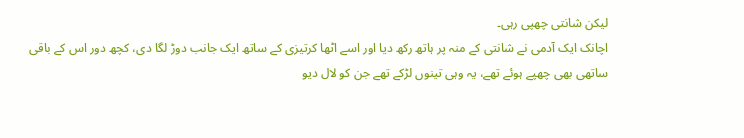لیکن شانتی چھپی رہی۔
اچانک ایک آدمی نے شانتی کے منہ پر ہاتھ رکھ دیا اور اسے اٹھا کرتیزی کے ساتھ ایک جانب دوڑ لگا دی، کچھ دور اس کے باقی ساتھی بھی چھپے ہوئے تھے، یہ وہی تینوں لڑکے تھے جن کو لال دیو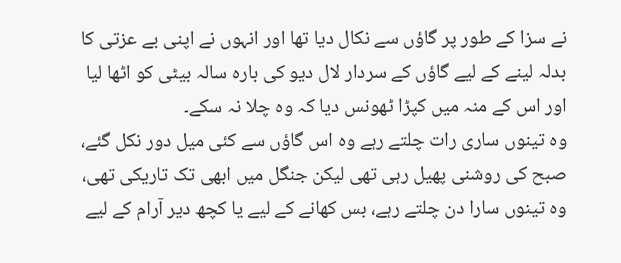نے سزا کے طور پر گاؤں سے نکال دیا تھا اور انہوں نے اپنی بے عزتی کا بدلہ لینے کے لیے گاؤں کے سردار لال دیو کی بارہ سالہ بیٹی کو اٹھا لیا اور اس کے منہ میں کپڑا ٹھونس دیا کہ وہ چلا نہ سکے۔
وہ تینوں ساری رات چلتے رہے وہ اس گاؤں سے کئی میل دور نکل گئے، صبح کی روشنی پھیل رہی تھی لیکن جنگل میں ابھی تک تاریکی تھی، وہ تینوں سارا دن چلتے رہے، بس کھانے کے لیے یا کچھ دیر آرام کے لیے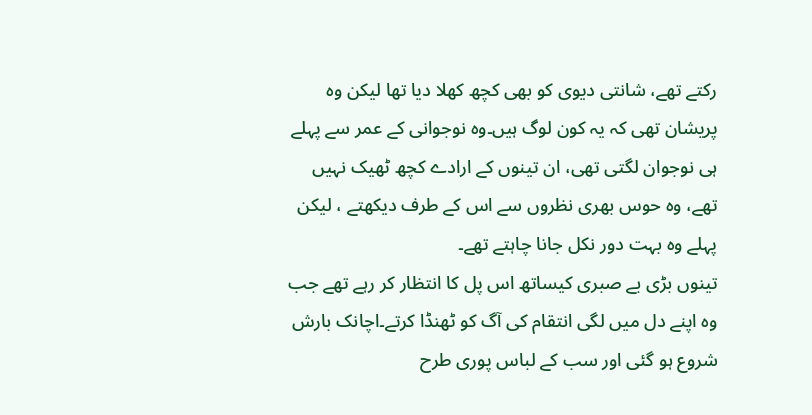رکتے تھے، شانتی دیوی کو بھی کچھ کھلا دیا تھا لیکن وہ پریشان تھی کہ یہ کون لوگ ہیں۔وہ نوجوانی کے عمر سے پہلے ہی نوجوان لگتی تھی، ان تینوں کے ارادے کچھ ٹھیک نہیں تھے، وہ حوس بھری نظروں سے اس کے طرف دیکھتے ، لیکن پہلے وہ بہت دور نکل جانا چاہتے تھے۔
تینوں بڑی بے صبری کیساتھ اس پل کا انتظار کر رہے تھے جب وہ اپنے دل میں لگی انتقام کی آگ کو ٹھنڈا کرتے۔اچانک بارش شروع ہو گئی اور سب کے لباس پوری طرح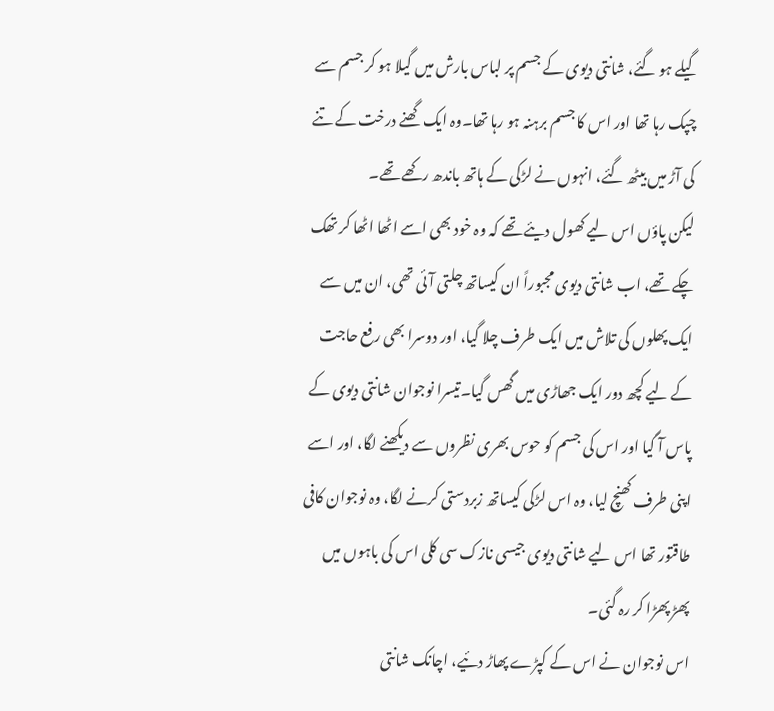گیلے ہو گئے، شانتی دیوی کے جسم پر لباس بارش میں گیلا ہو کر جسم سے چپک رہا تھا اور اس کا جسم برہنہ ہو رہا تھا۔وہ ایک گھنے درخت کے تنے کی آڑ میں بیٹھ گئے، انہوں نے لڑکی کے ہاتھ باندھ رکھے تھے۔
لیکن پاؤں اس لیے کھول دیئے تھے کہ وہ خود بھی اسے اٹھا اٹھا کر تھک چکے تھے، اب شانتی دیوی مجبوراً ان کیساتھ چلتی آئی تھی، ان میں سے ایک پھلوں کی تلاش میں ایک طرف چلا گیا، اور دوسرا بھی رفع حاجت کے لیے کچھ دور ایک جھاڑی میں گھس گیا۔تیسرا نوجوان شانتی دیوی کے پاس آ گیا اور اس کی جسم کو حوس بھری نظروں سے دیکھنے لگا، اور اسے اپنی طرف کھنچ لیا، وہ اس لڑکی کیساتھ زبردستی کرنے لگا، وہ نوجوان کافی طاقتور تھا اس لیے شانتی دیوی جیسی نازک سی کلی اس کی باہوں میں پھڑ پھڑا کر رہ گئی۔
اس نوجوان نے اس کے کپڑے پھاڑ دئیے، اچانک شانتی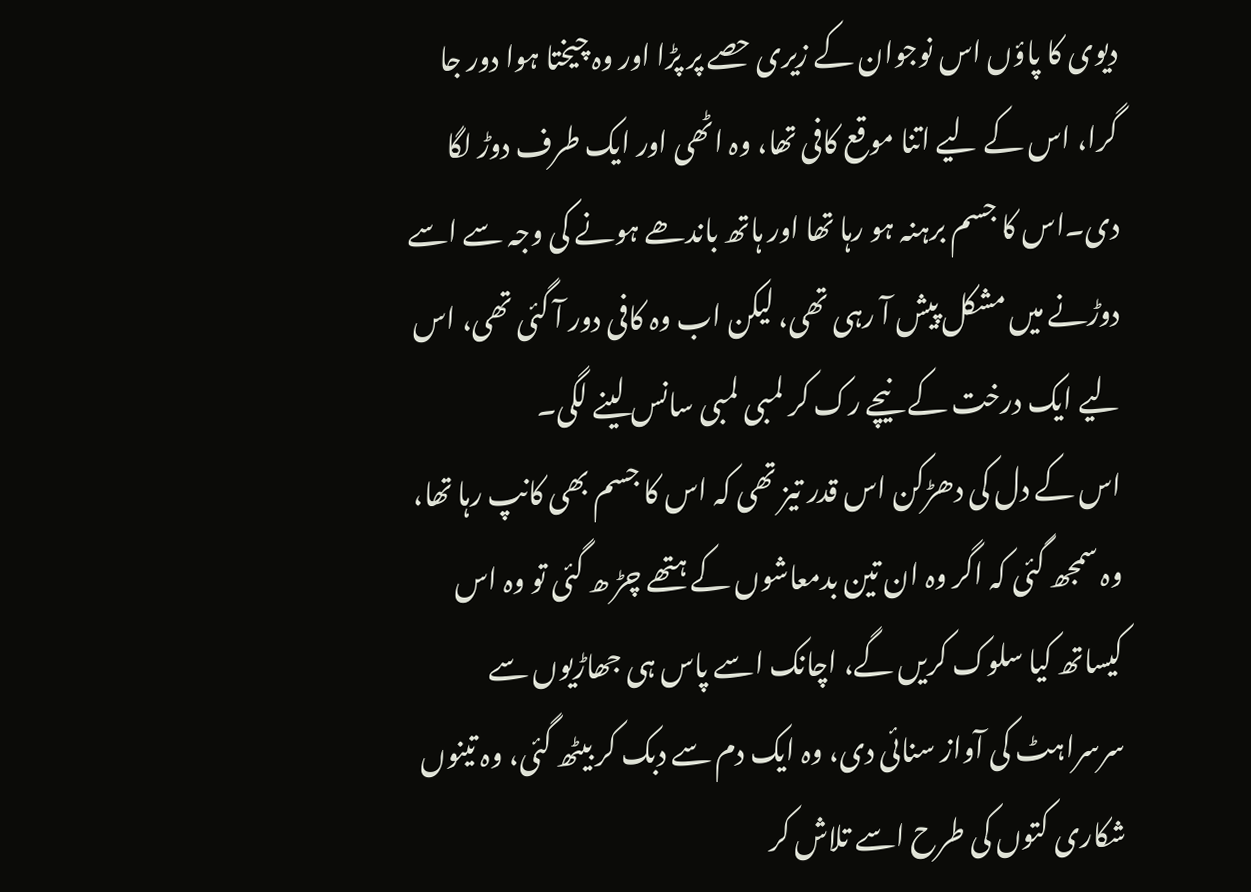دیوی کا پاؤں اس نوجوان کے زیری حصے پر پڑا اور وہ چیختا ہوا دور جا گرا، اس کے لیے اتنا موقع کافی تھا، وہ اٹھی اور ایک طرف دوڑ لگا دی۔اس کا جسم برہنہ ہو رہا تھا اور ہاتھ باندھے ہونے کی وجہ سے اسے دوڑنے میں مشکل پیش آ رہی تھی، لیکن اب وہ کافی دور آ گئی تھی، اس لیے ایک درخت کے نیچے رک کر لمبی لمبی سانس لینے لگی۔
اس کے دل کی دھڑکن اس قدر تیز تھی کہ اس کا جسم بھی کانپ رہا تھا، وہ سمجھ گئی کہ اگر وہ ان تین بدمعاشوں کے ہتھے چڑ ھ گئی تو وہ اس کیساتھ کیا سلوک کریں گے، اچانک اسے پاس ہی جھاڑیوں سے سرسراہٹ کی آواز سنائی دی، وہ ایک دم سے دبک کر بیٹھ گئی، وہ تینوں شکاری کتوں کی طرح اسے تلاش کر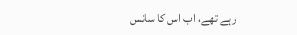رہے تھے، اب اس کا سانس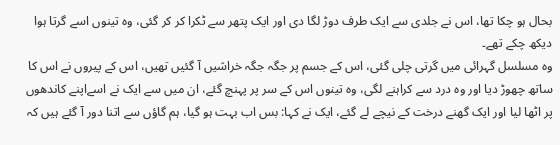بحال ہو چکا تھا، اس نے جلدی سے ایک طرف دوڑ لگا دی اور ایک پتھر سے ٹکرا کر کر گئی، وہ تینوں اسے گرتا ہوا دیکھ چکے تھے۔
وہ مسلسل گہرائی میں گرتی چلی گئی، اس کے جسم پر جگہ جگہ خراشیں آ گئیں تھیں، اس کے پیروں نے اس کا ساتھ چھوڑ دیا اور وہ درد سے کراہنے لگی، وہ تینوں اس کے سر پر پہنچ گئے، ان میں سے ایک نے اسےاپنے کاندھوں پر اٹھا لیا اور ایک گھنے درخت کے نیچے لے گئے، ایک نے کہا: بس اب بہت ہو گیا، ہم گاؤں سے اتنا دور آ گئے ہیں کہ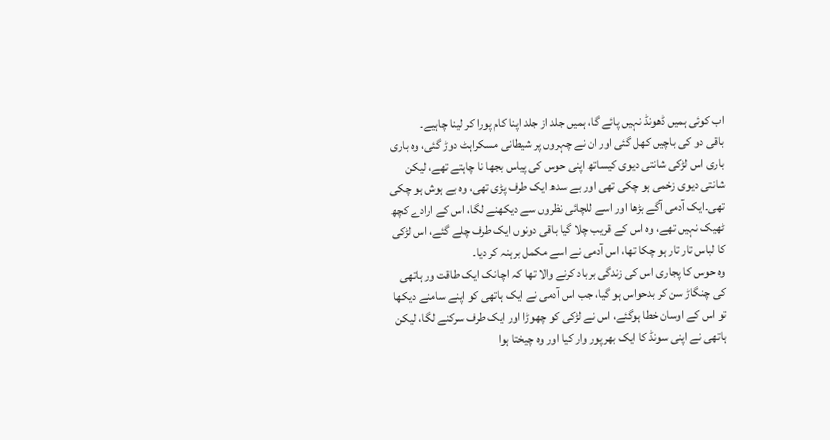اب کوئی ہمیں ڈھونڈ نہیں پائے گا، ہمیں جلد از جلد اپنا کام پورا کر لینا چاہیے۔
باقی دو کی باچیں کھل گئی اور ان نے چہروں پر شیطانی مسکراہٹ دوڑ گئی، وہ باری باری اس لڑکی شانتی دیوی کیساتھ اپنی حوس کی پیاس بجھا نا چاہتے تھے، لیکن شانتی دیوی زخمی ہو چکی تھی اور بے سدھ ایک طرف پڑی تھی، وہ بے ہوش ہو چکی تھی۔ایک آدمی آگے بڑھا اور اسے للچائی نظروں سے دیکھنے لگا، اس کے ارادے کچھ ٹھیک نہیں تھے، وہ اس کے قریب چلا گیا باقی دونوں ایک طرف چلے گئے، اس لڑکی کا لباس تار تار ہو چکا تھا، اس آدمی نے اسے مکمل برہنہ کر دیا۔
وہ حوس کا پجاری اس کی زندگی برباد کرنے والا تھا کہ اچانک ایک طاقت ور ہاتھی کی چنگاڑ سن کر بدحواس ہو گیا، جب اس آدمی نے ایک ہاتھی کو اپنے سامنے دیکھا تو اس کے اوسان خطا ہوگئے، اس نے لڑکی کو چھوڑا اور ایک طرف سرکنے لگا، لیکن ہاتھی نے اپنی سونڈ کا ایک بھرپور وار کیا اور وہ چیختا ہوا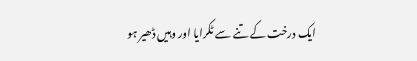ایک درخت کے تنے سے ٹکرایا اور وہیں ڈھیر ہو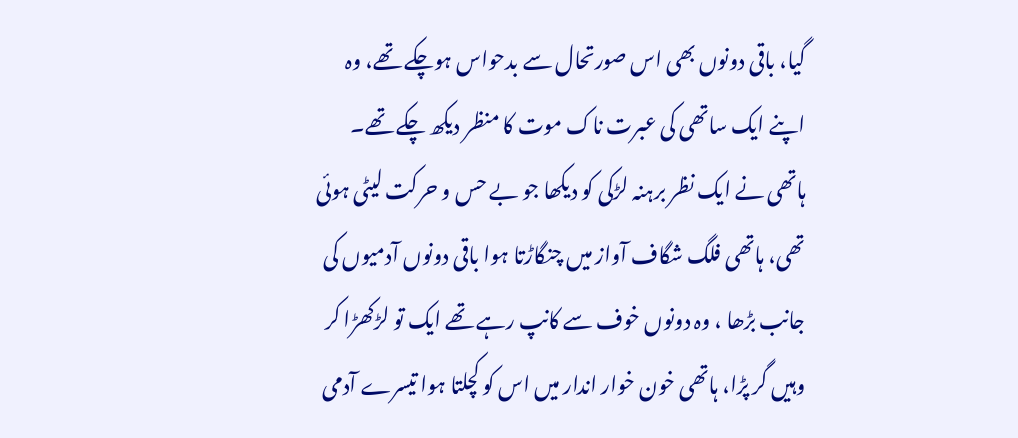گیا، باقی دونوں بھی اس صورتحال سے بدحواس ہوچکے تھے، وہ اپنے ایک ساتھی کی عبرت ناک موت کا منظر دیکھ چکے تھے۔
ہاتھی نے ایک نظر برہنہ لڑکی کو دیکھا جو بے حس و حرکت لیٹی ہوئی تھی، ہاتھی فلگ شگاف آواز میں چنگاڑتا ہوا باقی دونوں آدمیوں کی جانب بڑھا ، وہ دونوں خوف سے کانپ رہے تھے ایک تو لڑکھڑا کر وہیں گر پڑا، ہاتھی خون خوار اندار میں اس کو کچلتا ہوا تیسرے آدمی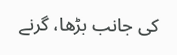کی جانب بڑھا، گرنے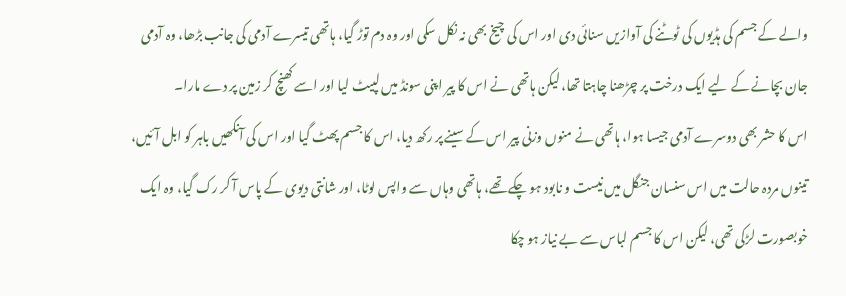والے کے جسم کی ہڈیوں کی ٹوٹنے کی آوازیں سنائی دی اور اس کی چیخ بھی نہ نکل سکی اور وہ دم توڑ گیا، ہاتھی تیسرے آدمی کی جانب بڑھا، وہ آدمی جان بچانے کے لیے ایک درخت پر چڑھنا چاہتا تھا، لیکن ہاتھی نے اس کا پیر اپنی سونڈ میں لپیٹ لیا اور اسے کھنچ کر زمین پر دے مارا۔
اس کا حشر بھی دوسرے آدمی جیسا ہوا، ہاتھی نے منوں وزنی پیر اس کے سینے پر رکھ دیا، اس کا جسم پھٹ گیا اور اس کی آنکھیں باہر کو ابل آئیں، تینوں مردہ حالت میں اس سنسان جنگل میں نیست و نابود ہو چکے تھے، ہاتھی وہاں سے واپس لوٹا، اور شانتی دیوی کے پاس آ کر رک گیا، وہ ایک خوبصورت لڑکی تھی، لیکن اس کا جسم لباس سے بے نیاز ہو چکا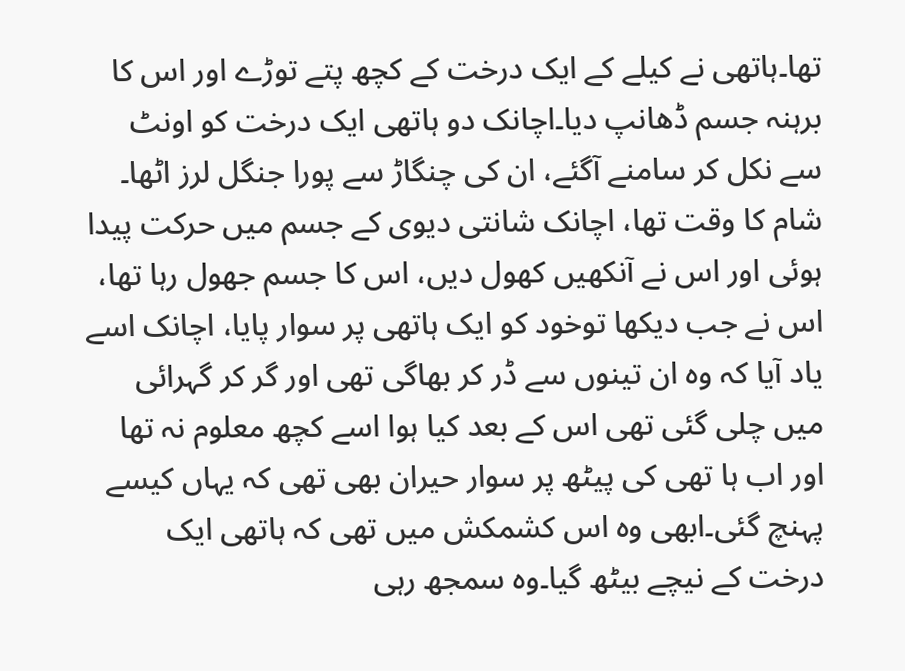تھا۔ہاتھی نے کیلے کے ایک درخت کے کچھ پتے توڑے اور اس کا برہنہ جسم ڈھانپ دیا۔اچانک دو ہاتھی ایک درخت کو اونٹ سے نکل کر سامنے آگئے، ان کی چنگاڑ سے پورا جنگل لرز اٹھا۔
شام کا وقت تھا، اچانک شانتی دیوی کے جسم میں حرکت پیدا ہوئی اور اس نے آنکھیں کھول دیں، اس کا جسم جھول رہا تھا، اس نے جب دیکھا توخود کو ایک ہاتھی پر سوار پایا، اچانک اسے یاد آیا کہ وہ ان تینوں سے ڈر کر بھاگی تھی اور گر کر گہرائی میں چلی گئی تھی اس کے بعد کیا ہوا اسے کچھ معلوم نہ تھا اور اب ہا تھی کی پیٹھ پر سوار حیران بھی تھی کہ یہاں کیسے پہنچ گئی۔ابھی وہ اس کشمکش میں تھی کہ ہاتھی ایک درخت کے نیچے بیٹھ گیا۔وہ سمجھ رہی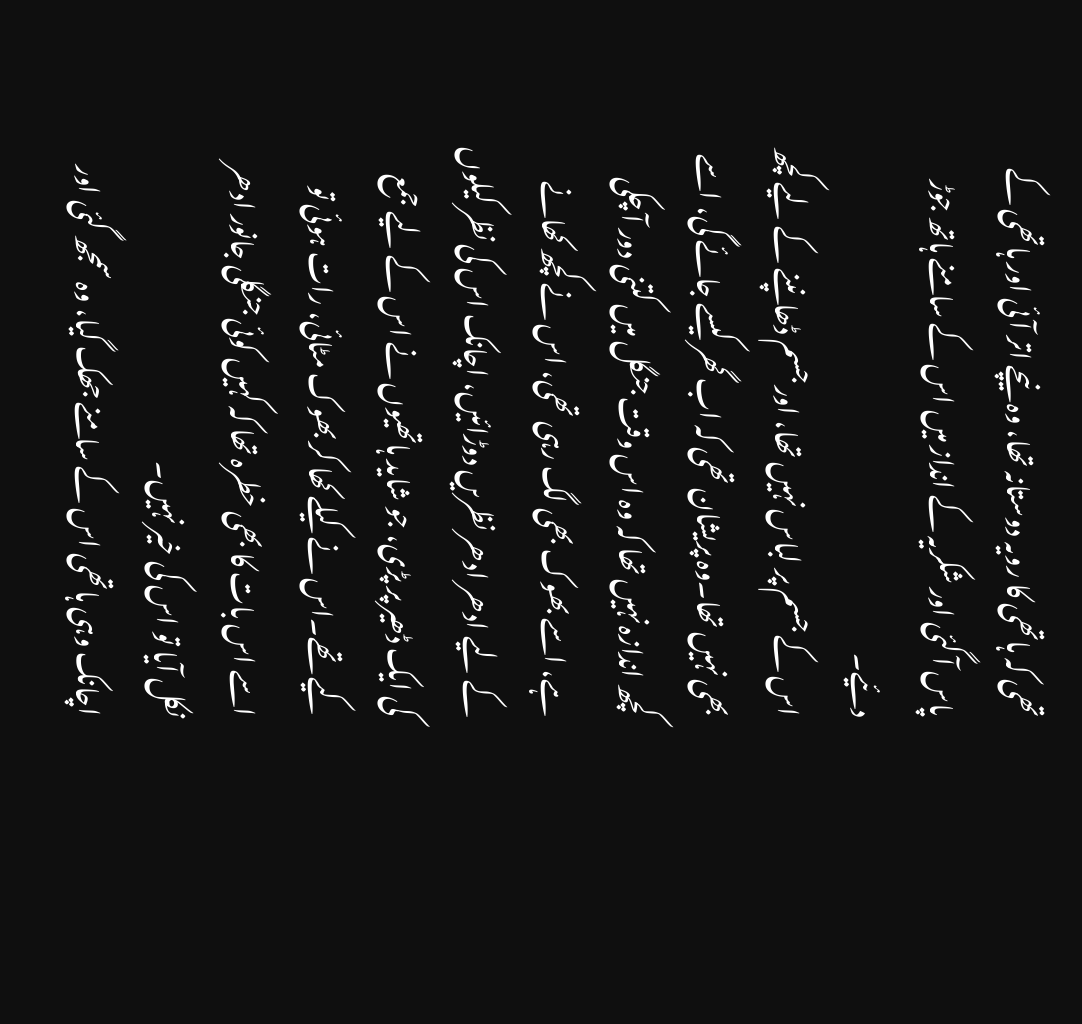تھی کہ ہاتھی کا رویہ دوستانہ تھا، وہ نیچے اتر آئی اور ہاتھی کے پاس آ گئی اور شکریہ کے انداز میں اس کے سامنے ہاتھ جوڑ دئیے۔
اس کے جسم پر لباس نہیں تھا، اور جسم ڈھانپنے کے لیے کچھ بھی نہیں تھا۔وہ پریشان تھی کہ اب گھر کیسے جائے گی، اسے کچھ اندازہ نہیں تھا کہ وہ اس وقت جنگل میں کتنی دور آ چکی ہے، اسے بھوک بھی لگ رہی تھی، اس نے کچھ کھانے کے لیے ادھر ادھر نظریں دوڑائیں، اچانک اس کی نظر کیلوں کی ایک ڈھیر پر پڑی، جو شاید ہاتھیوں نے اس کے لیے جمع کیے تھے۔اس نے کیلے کھا کر بھوک مٹائی، رات ہوئی تو اسے اس بات کا بھی خطرہ تھا کہ کہیں کوئی جنگلی جانور ادھر نکل آیا تو اس کی خیر نہیں۔
اچانک وہی ہاتھی اس کے سامنے جھک گیا، وہ سمجھ گئی اور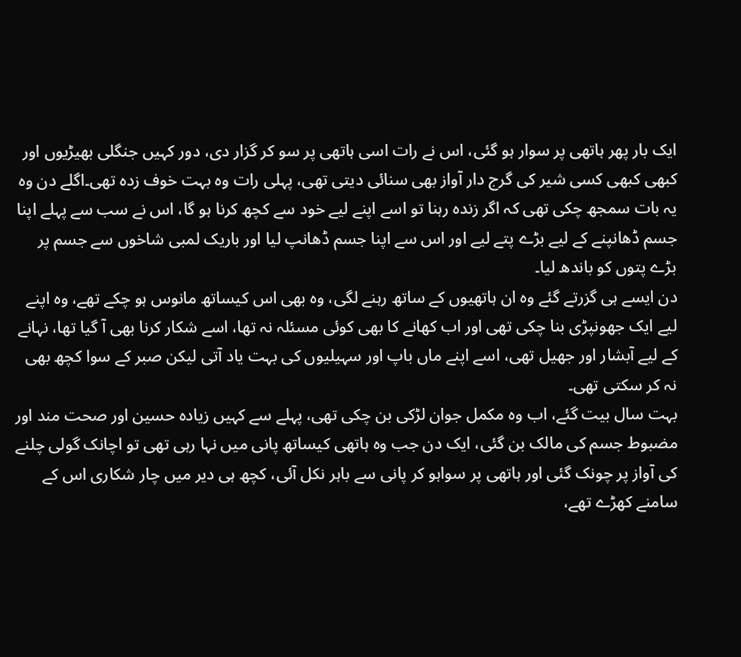ایک بار پھر ہاتھی پر سوار ہو گئی، اس نے رات اسی ہاتھی پر سو کر گزار دی، دور کہیں جنگلی بھیڑیوں اور کبھی کبھی کسی شیر کی گرج دار آواز بھی سنائی دیتی تھی، پہلی رات وہ بہت خوف زدہ تھی۔اگلے دن وہ یہ بات سمجھ چکی تھی کہ اگر زندہ رہنا تو اسے اپنے لیے خود سے کچھ کرنا ہو گا، اس نے سب سے پہلے اپنا جسم ڈھانپنے کے لیے بڑے پتے لیے اور اس سے اپنا جسم ڈھانپ لیا اور باریک لمبی شاخوں سے جسم پر بڑے پتوں کو باندھ لیا۔
دن ایسے ہی گزرتے گئے وہ ان ہاتھیوں کے ساتھ رہنے لگی، وہ بھی اس کیساتھ مانوس ہو چکے تھے، وہ اپنے لیے ایک جھونپڑی بنا چکی تھی اور اب کھانے کا بھی کوئی مسئلہ نہ تھا، اسے شکار کرنا بھی آ گیا تھا، نہانے کے لیے آبشار اور جھیل تھی، اسے اپنے ماں باپ اور سہیلیوں کی بہت یاد آتی لیکن صبر کے سوا کچھ بھی نہ کر سکتی تھی۔
بہت سال بیت گئے، اب وہ مکمل جوان لڑکی بن چکی تھی، پہلے سے کہیں زیادہ حسین اور صحت مند اور مضبوط جسم کی مالک بن گئی، ایک دن جب وہ ہاتھی کیساتھ پانی میں نہا رہی تھی تو اچانک گولی چلنے کی آواز پر چونک گئی اور ہاتھی پر سواہو کر پانی سے باہر نکل آئی، کچھ ہی دیر میں چار شکاری اس کے سامنے کھڑے تھے،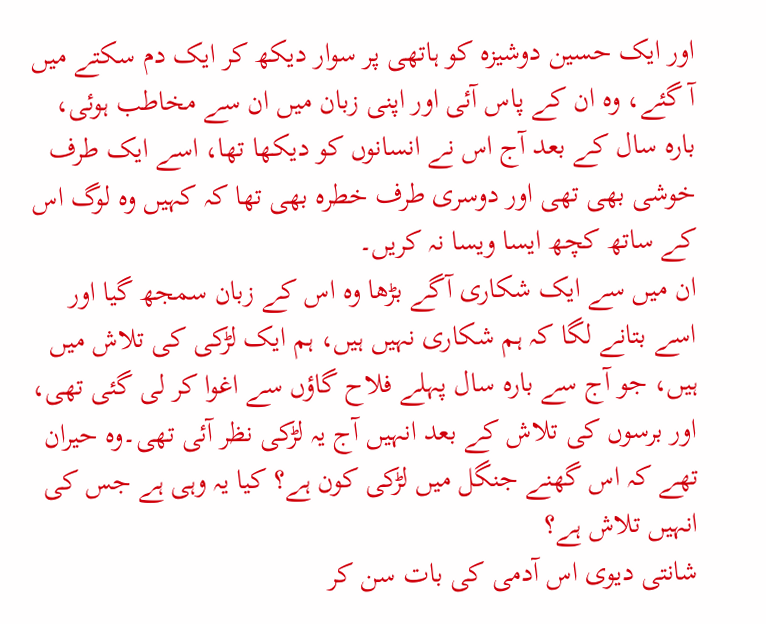اور ایک حسین دوشیزہ کو ہاتھی پر سوار دیکھ کر ایک دم سکتے میں آ گئے، وہ ان کے پاس آئی اور اپنی زبان میں ان سے مخاطب ہوئی، بارہ سال کے بعد آج اس نے انسانوں کو دیکھا تھا، اسے ایک طرف خوشی بھی تھی اور دوسری طرف خطرہ بھی تھا کہ کہیں وہ لوگ اس کے ساتھ کچھ ایسا ویسا نہ کریں۔
ان میں سے ایک شکاری آگے بڑھا وہ اس کے زبان سمجھ گیا اور اسے بتانے لگا کہ ہم شکاری نہیں ہیں، ہم ایک لڑکی کی تلاش میں ہیں، جو آج سے بارہ سال پہلے فلاح گاؤں سے اغوا کر لی گئی تھی، اور برسوں کی تلاش کے بعد انہیں آج یہ لڑکی نظر آئی تھی۔وہ حیران تھے کہ اس گھنے جنگل میں لڑکی کون ہے؟ کیا یہ وہی ہے جس کی انہیں تلاش ہے؟
شانتی دیوی اس آدمی کی بات سن کر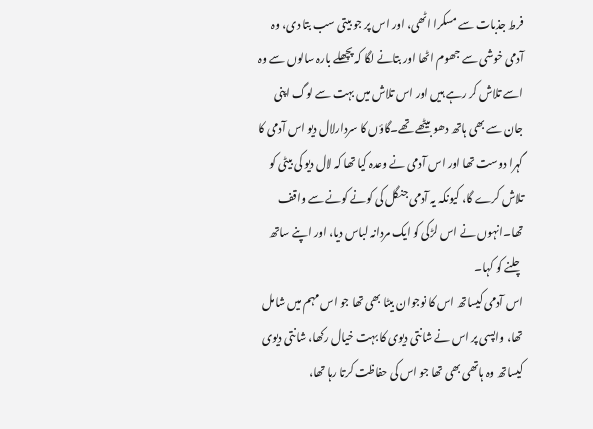فرط جذبات سے مسکرا اٹھی، اور اس پر جو بیتی سب بتا دی، وہ آدمی خوشی سے جھوم اٹھا اور بتانے لگا کہ پچھلے بارہ سالوں سے وہ اسے تلاش کر رہے ہیں اور اس تلاش میں بہت سے لوگ اپنی جان سے بھی ہاتھ دھو بیٹھے تھے۔گاؤں کا سردارلال دیو اس آدمی کا گہرا دوست تھا اور اس آدمی نے وعدہ کیا تھا کہ لال دیو کی بیٹی کو تلاش کرے گا، کیونکہ یہ آدمی جنگل کی کونے کونے سے واقف تھا۔انہوں نے اس لڑکی کو ایک مردانہ لباس دیا، اور اپنے ساتھ چلنے کو کہا۔
اس آدمی کیساتھ اس کا نوجوان بیٹا بھی تھا جو اس مہم میں شامل تھا، واپسی پر اس نے شانتی دیوی کا بہت خیال رکھا، شانتی دیوی کیساتھ وہ ہاتھی بھی تھا جو اس کی حفاظت کرتا رہا تھا،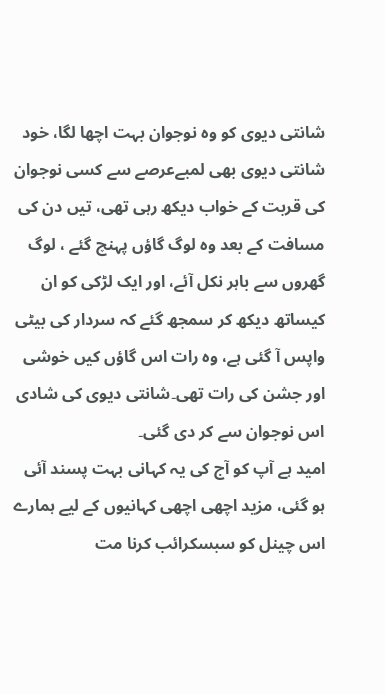شانتی دیوی کو وہ نوجوان بہت اچھا لگا، خود شانتی دیوی بھی لمبےعرصے سے کسی نوجوان کی قربت کے خواب دیکھ رہی تھی، تیں دن کی مسافت کے بعد وہ لوگ گاؤں پہنچ گئے ، لوگ گھروں سے باہر نکل آئے، اور ایک لڑکی کو ان کیساتھ دیکھ کر سمجھ گئے کہ سردار کی بیٹی واپس آ گئی ہے، وہ رات اس گاؤں کیں خوشی اور جشن کی رات تھی۔شانتی دیوی کی شادی اس نوجوان سے کر دی گئی۔
امید ہے آپ کو آج کی یہ کہانی بہت پسند آئی ہو گئی، مزید اچھی اچھی کہانیوں کے لیے ہمارے اس چینل کو سبسکرائب کرنا مت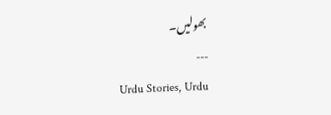بھولیں۔
---
Urdu Stories, Urdu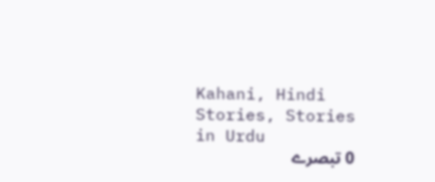Kahani, Hindi Stories, Stories in Urdu
0 تبصرے